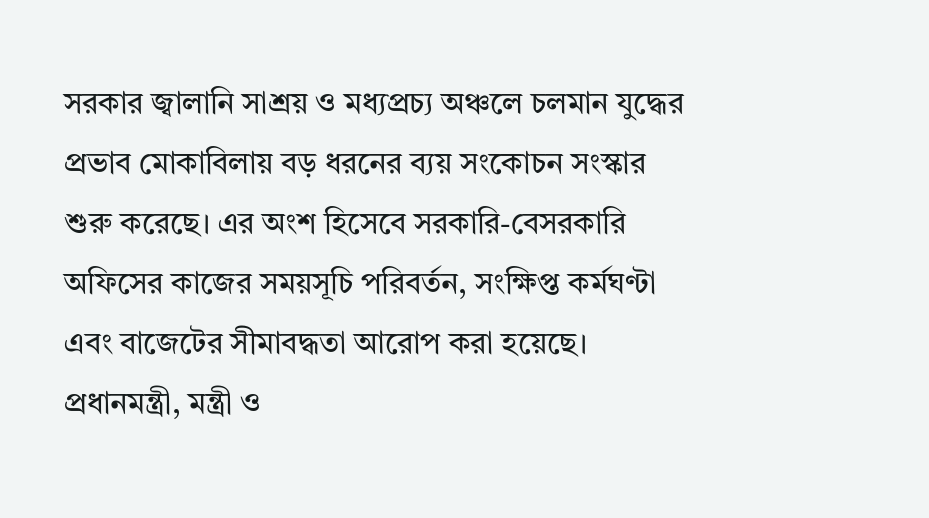সরকার জ্বালানি সাশ্রয় ও মধ্যপ্রচ্য অঞ্চলে চলমান যুদ্ধের প্রভাব মোকাবিলায় বড় ধরনের ব্যয় সংকোচন সংস্কার শুরু করেছে। এর অংশ হিসেবে সরকারি-বেসরকারি অফিসের কাজের সময়সূচি পরিবর্তন, সংক্ষিপ্ত কর্মঘণ্টা এবং বাজেটের সীমাবদ্ধতা আরোপ করা হয়েছে। প্রধানমন্ত্রী, মন্ত্রী ও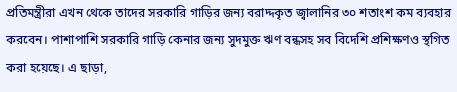প্রতিমন্ত্রীরা এখন থেকে তাদের সরকারি গাড়ির জন্য বরাদ্দকৃত জ্বালানির ৩০ শতাংশ কম ব্যবহার করবেন। পাশাপাশি সরকারি গাড়ি কেনার জন্য সুদমুক্ত ঋণ বন্ধসহ সব বিদেশি প্রশিক্ষণও স্থগিত করা হয়েছে। এ ছাড়া,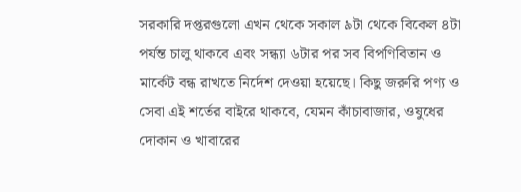সরকারি দপ্তরগুলো এখন থেকে সকাল ৯টা থেকে বিকেল ৪টা পর্যন্ত চালু থাকবে এবং সন্ধ্যা ৬টার পর সব বিপণিবিতান ও মার্কেট বন্ধ রাখতে নির্দেশ দেওয়া হয়েছে। কিছু জরুরি পণ্য ও সেবা এই শর্তের বাইরে থাকবে, যেমন কাঁচাবাজার, ওষুধের দোকান ও খাবারের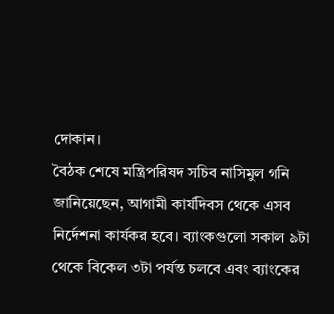দোকান।
বৈঠক শেষে মন্ত্রিপরিষদ সচিব নাসিমুল গনি জানিয়েছেন, আগামী কার্যদিবস থেকে এসব নির্দেশনা কার্যকর হবে। ব্যাংকগুলো সকাল ৯টা থেকে বিকেল ৩টা পর্যন্ত চলবে এবং ব্যাংকের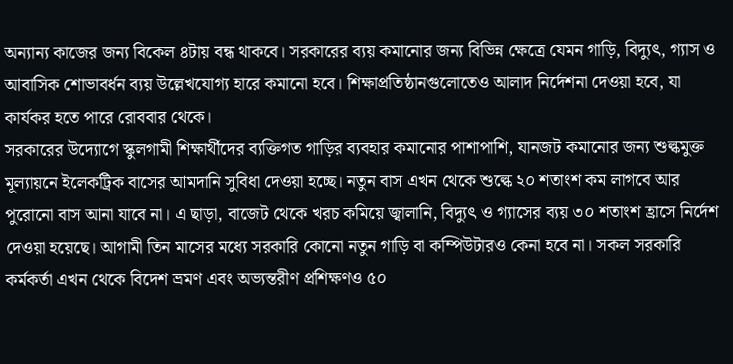অন্যান্য কাজের জন্য বিকেল ৪টায় বন্ধ থাকবে। সরকারের ব্যয় কমানোর জন্য বিভিন্ন ক্ষেত্রে যেমন গাড়ি, বিদ্যুৎ, গ্যাস ও আবাসিক শোভাবর্ধন ব্যয় উল্লেখযোগ্য হারে কমানো হবে। শিক্ষাপ্রতিষ্ঠানগুলোতেও আলাদ নির্দেশনা দেওয়া হবে, যা কার্যকর হতে পারে রোববার থেকে।
সরকারের উদ্যোগে স্কুলগামী শিক্ষার্থীদের ব্যক্তিগত গাড়ির ব্যবহার কমানোর পাশাপাশি, যানজট কমানোর জন্য শুল্কমুক্ত মূল্যায়নে ইলেকট্রিক বাসের আমদানি সুবিধা দেওয়া হচ্ছে। নতুন বাস এখন থেকে শুল্কে ২০ শতাংশ কম লাগবে আর পুরোনো বাস আনা যাবে না। এ ছাড়া, বাজেট থেকে খরচ কমিয়ে জ্বালানি, বিদ্যুৎ ও গ্যাসের ব্যয় ৩০ শতাংশ হ্রাসে নির্দেশ দেওয়া হয়েছে। আগামী তিন মাসের মধ্যে সরকারি কোনো নতুন গাড়ি বা কম্পিউটারও কেনা হবে না। সকল সরকারি কর্মকর্তা এখন থেকে বিদেশ ভ্রমণ এবং অভ্যন্তরীণ প্রশিক্ষণও ৫০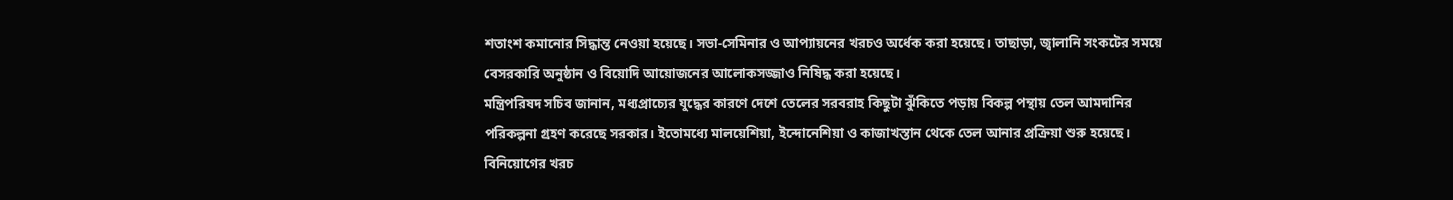শতাংশ কমানোর সিদ্ধান্ত নেওয়া হয়েছে। সভা-সেমিনার ও আপ্যায়নের খরচও অর্ধেক করা হয়েছে। তাছাড়া, জ্বালানি সংকটের সময়ে বেসরকারি অনুষ্ঠান ও বিয়োদি আয়োজনের আলোকসজ্জাও নিষিদ্ধ করা হয়েছে।
মন্ত্রিপরিষদ সচিব জানান, মধ্যপ্রাচ্যের যুদ্ধের কারণে দেশে তেলের সরবরাহ কিছুটা ঝুঁকিতে পড়ায় বিকল্প পন্থায় তেল আমদানির পরিকল্পনা গ্রহণ করেছে সরকার। ইতোমধ্যে মালয়েশিয়া, ইন্দোনেশিয়া ও কাজাখস্তান থেকে তেল আনার প্রক্রিয়া শুরু হয়েছে। বিনিয়োগের খরচ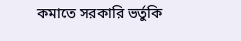কমাতে সরকারি ভর্তুকি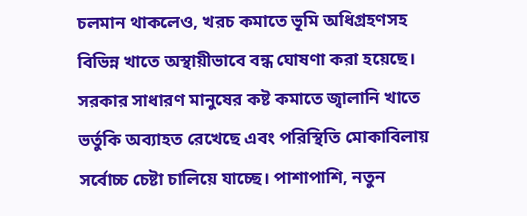চলমান থাকলেও, খরচ কমাতে ভূমি অধিগ্রহণসহ বিভিন্ন খাতে অস্থায়ীভাবে বন্ধ ঘোষণা করা হয়েছে।
সরকার সাধারণ মানুষের কষ্ট কমাতে জ্বালানি খাতে ভর্তুকি অব্যাহত রেখেছে এবং পরিস্থিতি মোকাবিলায় সর্বোচ্চ চেষ্টা চালিয়ে যাচ্ছে। পাশাপাশি, নতুন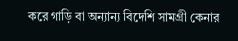করে গাড়ি বা অন্যান্য বিদেশি সামগ্রী কেনার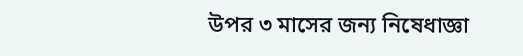উপর ৩ মাসের জন্য নিষেধাজ্ঞা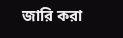জারি করা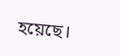হয়েছে।